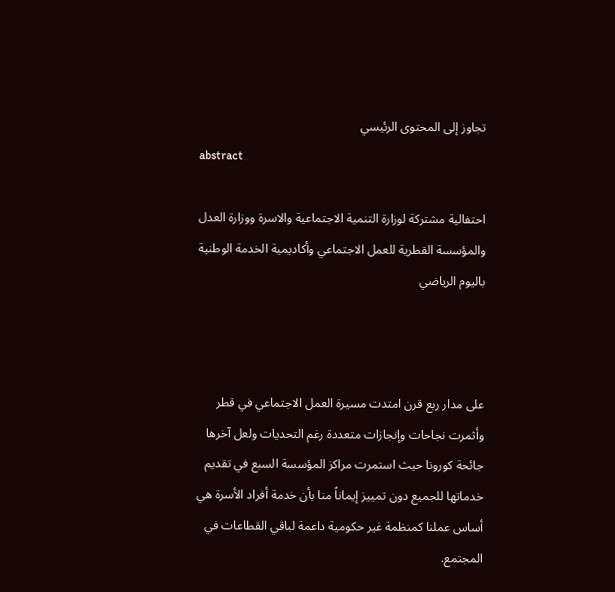تجاوز إلى المحتوى الرئيسي
abstract

احتفالية مشتركة لوزارة التنمية الاجتماعية والاسرة ووزارة العدل والمؤسسة القطرية للعمل الاجتماعي وأكاديمية الخدمة الوطنية باليوم الرياضي



على مدار ربع قرن امتدت مسيرة العمل الاجتماعي في قطر وأثمرت نجاحات وإنجازات متعددة رغم التحديات ولعل آخرها جائحة كورونا حيث استمرت مراكز المؤسسة السبع في تقديم خدماتها للجميع دون تمييز إيماناً منا بأن خدمة أفراد الأسرة هي أساس عملنا كمنظمة غير حكومية داعمة لباقي القطاعات في المجتمع.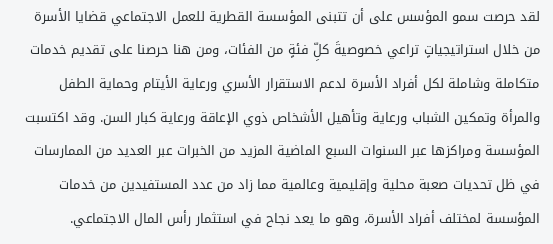لقد حرصت سمو المؤسس على أن تتبنى المؤسسة القطرية للعمل الاجتماعي قضايا الأسرة من خلال استراتيجياتٍ تراعي خصوصيةَ كلِّ فئةٍ من الفئات، ومن هنا حرصنا على تقديم خدمات متكاملة وشاملة لكل أفراد الأسرة لدعم الاستقرار الأسري ورعاية الأيتام وحماية الطفل والمرأة وتمكين الشباب ورعاية وتأهيل الأشخاص ذوي الإعاقة ورعاية كبار السن. وقد اكتسبت المؤسسة ومراكزها عبر السنوات السبع الماضية المزيد من الخبرات عبر العديد من الممارسات في ظل تحديات صعبة محلية وإقليمية وعالمية مما زاد من عدد المستفيدين من خدمات المؤسسة لمختلف أفراد الأسرة، وهو ما يعد نجاح في استثمار رأس المال الاجتماعي.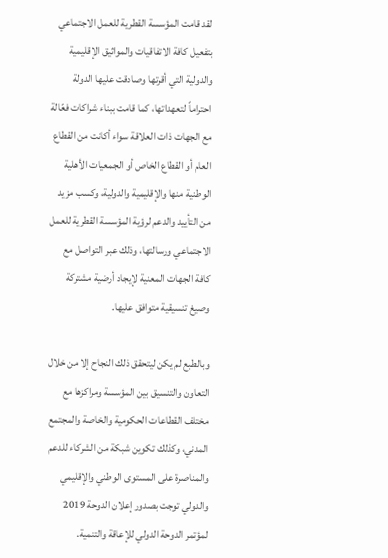لقد قامت المؤسسة القطرية للعمل الاجتماعي بتفعيل كافة الاتفاقيات والمواثيق الإقليمية والدولية التي أقرتها وصادقت عليها الدولة احتراماً لتعهداتها، كما قامت ببناء شراكات فعّالة مع الجهات ذات العلاقة سواء أكانت من القطاع العام أو القطاع الخاص أو الجمعيات الأهلية الوطنية منها والإقليمية والدولية، وكسب مزيد من التأييد والدعم لرؤية المؤسسة القطرية للعمل الاجتماعي ورسالتها، وذلك عبر التواصل مع كافة الجهات المعنية لإيجاد أرضية مشتركة وصيغ تنسيقية متوافق عليها.

وبالطبع لم يكن ليتحقق ذلك النجاح إلا من خلال التعاون والتنسيق بين المؤسسة ومراكزها مع مختلف القطاعات الحكومية والخاصة والمجتمع المدني، وكذلك تكوين شبكة من الشركاء للدعم والمناصرة على المستوى الوطني والإقليمي والدولي توجت بصدور إعلان الدوحة 2019 لمؤتمر الدوحة الدولي للإعاقة والتنمية.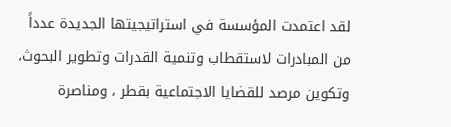لقد اعتمدت المؤسسة في استراتيجيتها الجديدة عدداً من المبادرات لاستقطاب وتنمية القدرات وتطوير البحوث، وتكوين مرصد للقضايا الاجتماعية بقطر ، ومناصرة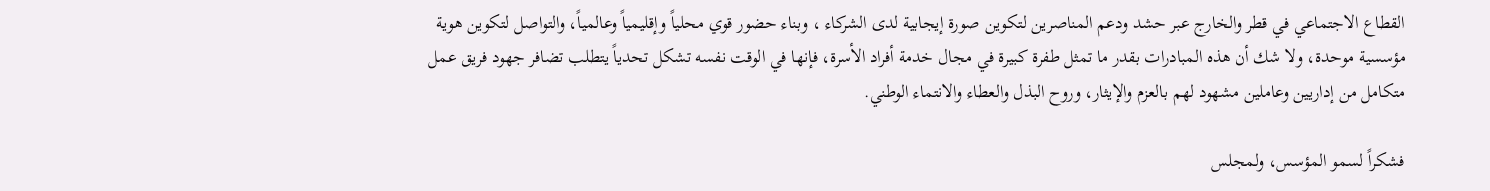القطاع الاجتماعي في قطر والخارج عبر حشد ودعم المناصرين لتكوين صورة إيجابية لدى الشركاء ، وبناء حضور قوي محلياً وإقليمياً وعالمياً، والتواصل لتكوين هوية مؤسسية موحدة، ولا شك أن هذه المبادرات بقدر ما تمثل طفرة كبيرة في مجال خدمة أفراد الأسرة، فإنها في الوقت نفسه تشكل تحدياً يتطلب تضافر جهود فريق عمل متكامل من إداريين وعاملين مشهود لهم بالعزم والإيثار، وروح البذل والعطاء والانتماء الوطني.

فشكراً لسمو المؤسس، ولمجلس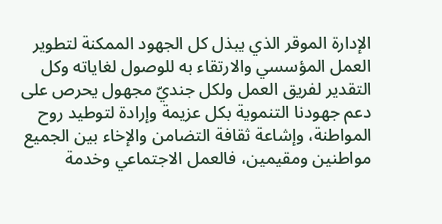الإدارة الموقر الذي يبذل كل الجهود الممكنة لتطوير العمل المؤسسي والارتقاء به للوصول لغاياته وكل التقدير لفريق العمل ولكل جنديّ مجهول يحرص على دعم جهودنا التنموية بكل عزيمة وإرادة لتوطيد روح المواطنة، وإشاعة ثقافة التضامن والإخاء بين الجميع مواطنين ومقيمين، فالعمل الاجتماعي وخدمة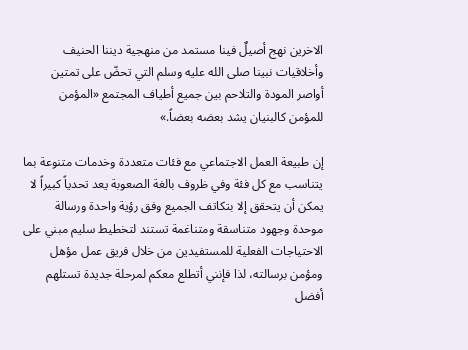الاخرين نهج أصيلٌ فينا مستمد من منهجية ديننا الحنيف وأخلاقيات نبينا صلى الله عليه وسلم التي تحضّ على تمتين أواصر المودة والتلاحم بين جميع أطياف المجتمع «المؤمن للمؤمن كالبنيان يشد بعضه بعضاً.»

إن طبيعة العمل الاجتماعي مع فئات متعددة وخدمات متنوعة بما يتناسب مع كل فئة وفي ظروف بالغة الصعوبة يعد تحدياً كبيراً لا يمكن أن يتحقق إلا بتكاتف الجميع وفق رؤية واحدة ورسالة موحدة وجهود متناسقة ومتناغمة تستند لتخطيط سليم مبني على الاحتياجات الفعلية للمستفيدين من خلال فريق عمل مؤهل ومؤمن برسالته، لذا فإنني أتطلع معكم لمرحلة جديدة تستلهم أفضل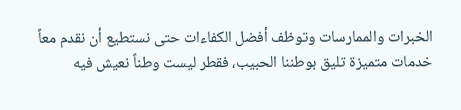الخبرات والممارسات وتوظف أفضل الكفاءات حتى نستطيع أن نقدم معاً خدمات متميزة تليق بوطننا الحبيب، فقطر ليست وطناً نعيش فيه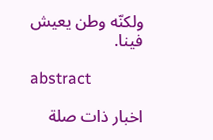ولكنّه وطن يعيش فينا.

abstract

اخبار ذات صلة